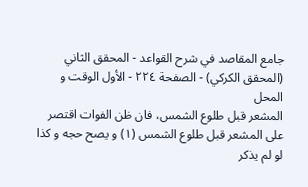جامع المقاصد في شرح القواعد - المحقق الثاني (المحقق الكركي) - الصفحة ٢٢٤ - الأول الوقت و المحل
المشعر قبل طلوع الشمس، فان ظن الفوات اقتصر على المشعر قبل طلوع الشمس (١) و يصح حجه و كذا لو لم يذكر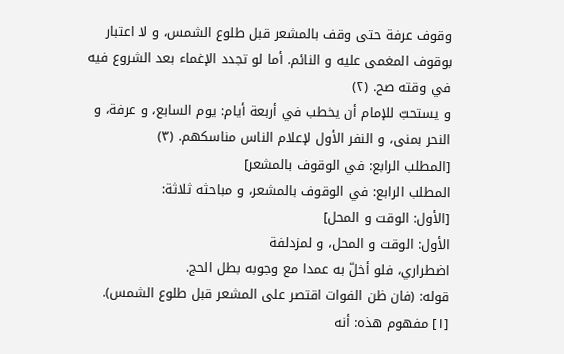وقوف عرفة حتى وقف بالمشعر قبل طلوع الشمس، و لا اعتبار بوقوف المغمى عليه و النائم. أما لو تجدد الإغماء بعد الشروع فيه في وقته صح. (٢)
و يستحبّ للإمام أن يخطب في أربعة أيام: يوم السابع، و عرفة، و النحر بمنى، و النفر الأول لإعلام الناس مناسكهم. (٣)
[المطلب الرابع: في الوقوف بالمشعر]
المطلب الرابع: في الوقوف بالمشعر، و مباحثه ثلاثة:
[الأول: الوقت و المحل]
الأول: الوقت و المحل، و لمزدلفة
اضطراري، فلو أخلّ به عمدا مع وجوبه بطل الحج.
قوله: (فان ظن الفوات اقتصر على المشعر قبل طلوع الشمس).
[١] مفهوم هذه: أنه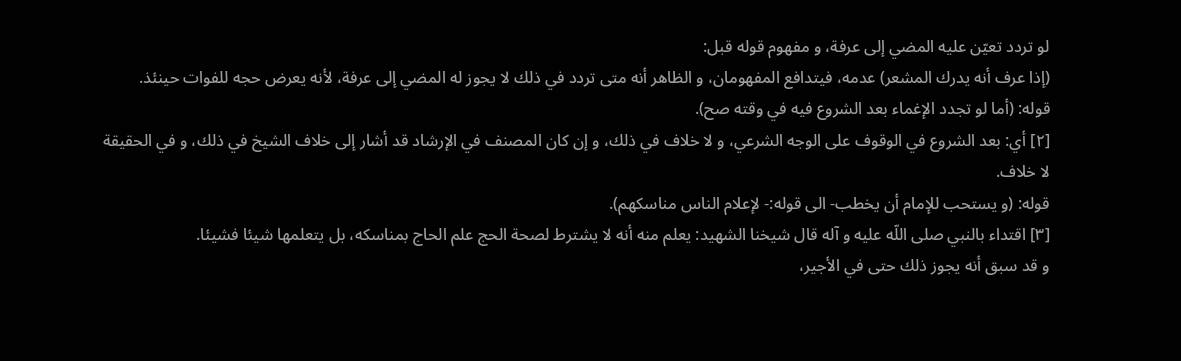لو تردد تعيّن عليه المضي إلى عرفة، و مفهوم قوله قبل:
(إذا عرف أنه يدرك المشعر) عدمه، فيتدافع المفهومان، و الظاهر أنه متى تردد في ذلك لا يجوز له المضي إلى عرفة، لأنه يعرض حجه للفوات حينئذ.
قوله: (أما لو تجدد الإغماء بعد الشروع فيه في وقته صح).
[٢] أي: بعد الشروع في الوقوف على الوجه الشرعي، و لا خلاف في ذلك، و إن كان المصنف في الإرشاد قد أشار إلى خلاف الشيخ في ذلك، و في الحقيقة لا خلاف.
قوله: (و يستحب للإمام أن يخطب- الى قوله:- لإعلام الناس مناسكهم).
[٣] اقتداء بالنبي صلى اللّه عليه و آله قال شيخنا الشهيد: يعلم منه أنه لا يشترط لصحة الحج علم الحاج بمناسكه، بل يتعلمها شيئا فشيئا.
و قد سبق أنه يجوز ذلك حتى في الأجير،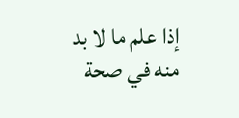إذا علم ما لا بد منه في صحة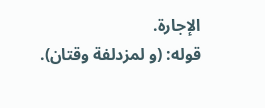الإجارة.
قوله: (و لمزدلفة وقتان).